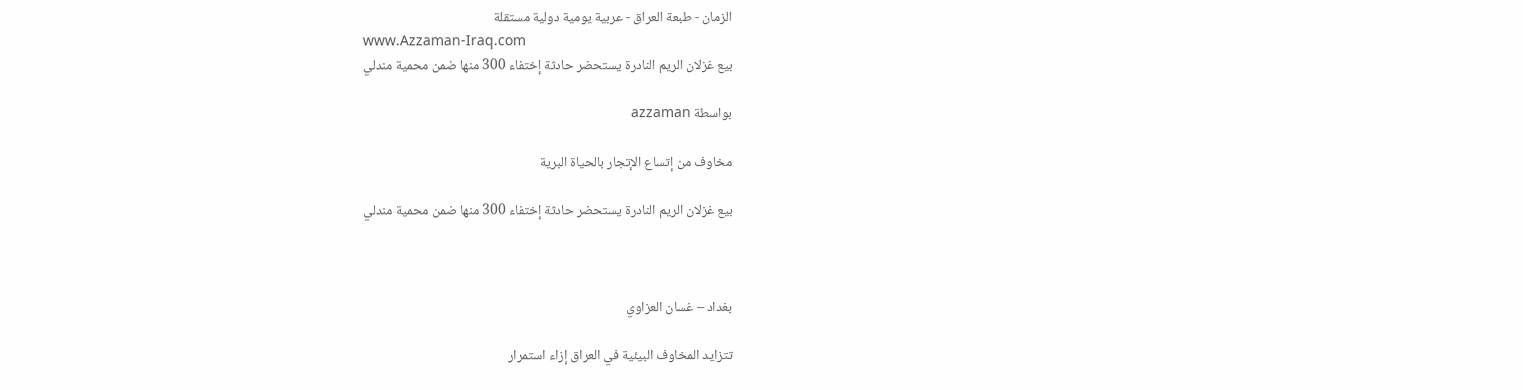الزمان - طبعة العراق - عربية يومية دولية مستقلة
www.Azzaman-Iraq.com
بيع غزلان الريم النادرة يستحضر حادثة إختفاء 300 منها ضمن محمية مندلي

بواسطة azzaman

مخاوف من إتساع الإتجار بالحياة البرية

بيع غزلان الريم النادرة يستحضر حادثة إختفاء 300 منها ضمن محمية مندلي



بغداد – غسان العزاوي

تتزايد المخاوف البيئية في العراق إزاء استمرار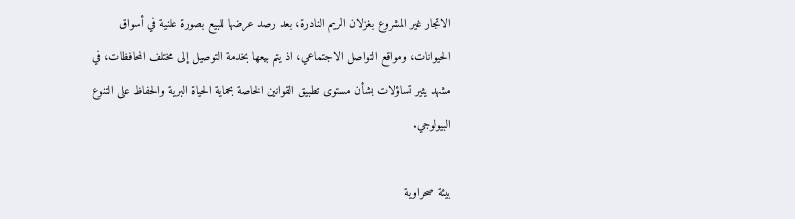الاتجار غير المشروع بغزلان الريم النادرة، بعد رصد عرضها للبيع بصورة علنية في أسواق الحيوانات، ومواقع التواصل الاجتماعي، اذ يتم بيعها بخدمة التوصيل إلى مختلف المحافظات، في مشهد يثير تساؤلات بشأن مستوى تطبيق القوانين الخاصة بحماية الحياة البرية والحفاظ على التنوع البيولوجي.

بيئة صحراوية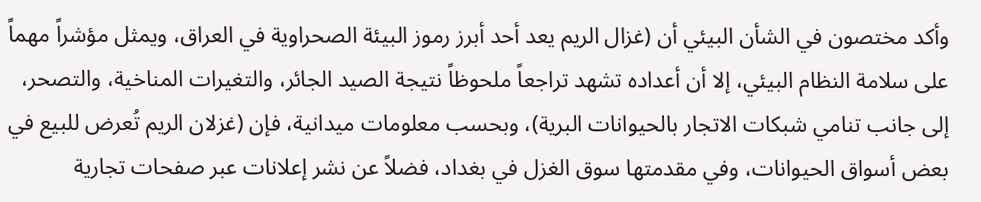وأكد مختصون في الشأن البيئي أن (غزال الريم يعد أحد أبرز رموز البيئة الصحراوية في العراق، ويمثل مؤشراً مهماً على سلامة النظام البيئي، إلا أن أعداده تشهد تراجعاً ملحوظاً نتيجة الصيد الجائر، والتغيرات المناخية، والتصحر، إلى جانب تنامي شبكات الاتجار بالحيوانات البرية)، وبحسب معلومات ميدانية، فإن (غزلان الريم تُعرض للبيع في بعض أسواق الحيوانات، وفي مقدمتها سوق الغزل في بغداد، فضلاً عن نشر إعلانات عبر صفحات تجارية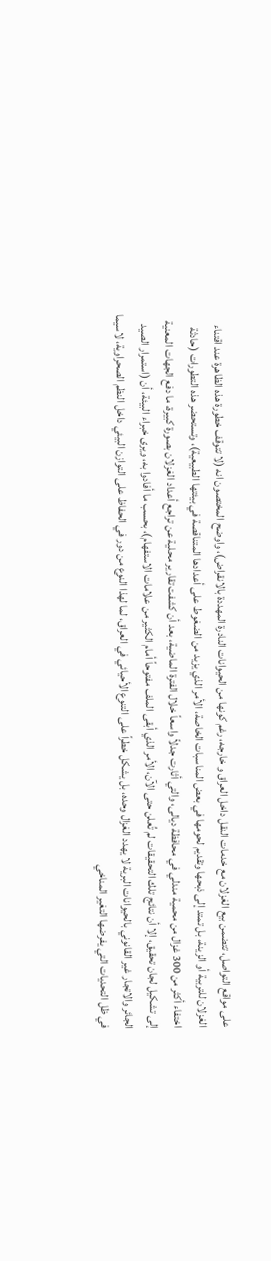على مواقع التواصل، تتضمن بيع الغزلان مع خدمات النقل داخل العراق و خارجه، رغم كونها من الحيوانات النادرة المهددة بالانقراض)، واوضح المختصون انه (لا تتوقف خطورة هذه الظاهرة عند اقتناء الغزلان للتربية أو الزينة، بل تمتد إلى ذبحها وتقديم لحومها في بعض المناسبات الخاصة، الأمر الذي يزيد من الضغوط على أعدادها المتناقصة في بيئتها الطبيعية)، وتستحضر هذه التطورات (حادثة اختفاء أكثر من 300 غزال من محمية مندلي في محافظة ديالى، والتي أثارت جدلاً واسعاً خلال الفترة الماضية، بعد أن كشفت تقارير محلية عن تراجع أعداد الغزلان بصورة كبيرة، ما دفع الجهات المعنية إلى تشكيل لجان تحقيق، إلا أن نتائج تلك التحقيقات لم تُعلن حتى الآن، الأمر الذي أبقى الملف مفتوحاً أمام الكثير من علامات الاستفهام)، بحسب ما أفادوا به، ويرى خبراء البيئة، أن (استمرار الصيد الجائر والاتجار غير القانوني بالحيوانات البرية لا يهدد الغزال وحده، بل يشكل خطراً على التنوع الأحيائي في العراق، لما لهذا النوع من دور في الحفاظ على التوازن البيئي داخل النظم الصحراوية، لاسيما في ظل التحديات التي يفرضها التغير المناخي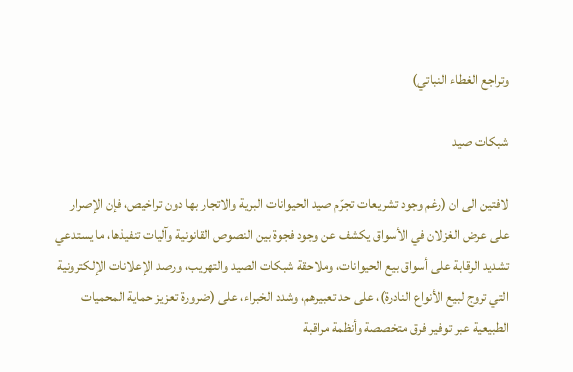وتراجع الغطاء النباتي)

شبكات صيد

لافتين الى ان (رغم وجود تشريعات تجرّم صيد الحيوانات البرية والاتجار بها دون تراخيص، فإن الإصرار على عرض الغزلان في الأسواق يكشف عن وجود فجوة بين النصوص القانونية وآليات تنفيذها، ما يستدعي تشديد الرقابة على أسواق بيع الحيوانات، وملاحقة شبكات الصيد والتهريب، ورصد الإعلانات الإلكترونية التي تروج لبيع الأنواع النادرة)، على حد تعبيرهم، وشدد الخبراء، على (ضرورة تعزيز حماية المحميات الطبيعية عبر توفير فرق متخصصة وأنظمة مراقبة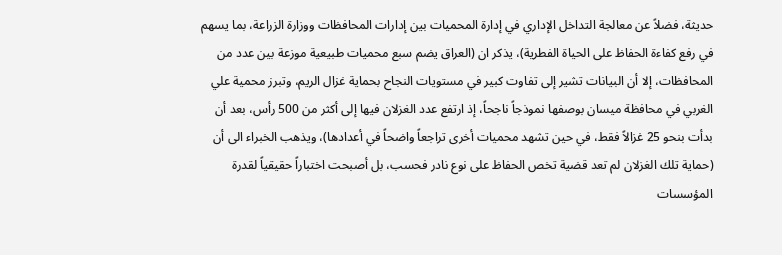حديثة، فضلاً عن معالجة التداخل الإداري في إدارة المحميات بين إدارات المحافظات ووزارة الزراعة، بما يسهم في رفع كفاءة الحفاظ على الحياة الفطرية)، يذكر ان (العراق يضم سبع محميات طبيعية موزعة بين عدد من المحافظات، إلا أن البيانات تشير إلى تفاوت كبير في مستويات النجاح بحماية غزال الريم، وتبرز محمية علي الغربي في محافظة ميسان بوصفها نموذجاً ناجحاً، إذ ارتفع عدد الغزلان فيها إلى أكثر من 500 رأس، بعد أن بدأت بنحو 25 غزالاً فقط، في حين تشهد محميات أخرى تراجعاً واضحاً في أعدادها)، ويذهب الخبراء الى أن (حماية تلك الغزلان لم تعد قضية تخص الحفاظ على نوع نادر فحسب، بل أصبحت اختباراً حقيقياً لقدرة المؤسسات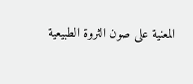المعنية على صون الثروة الطبيعية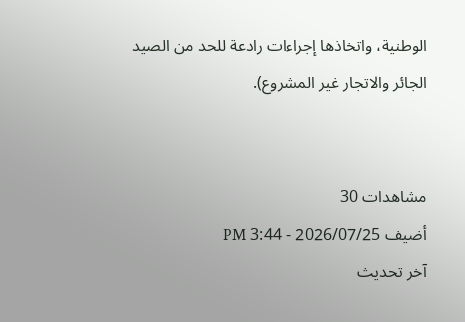الوطنية، واتخاذها إجراءات رادعة للحد من الصيد الجائر والاتجار غير المشروع).


مشاهدات 30
أضيف 2026/07/25 - 3:44 PM
آخر تحديث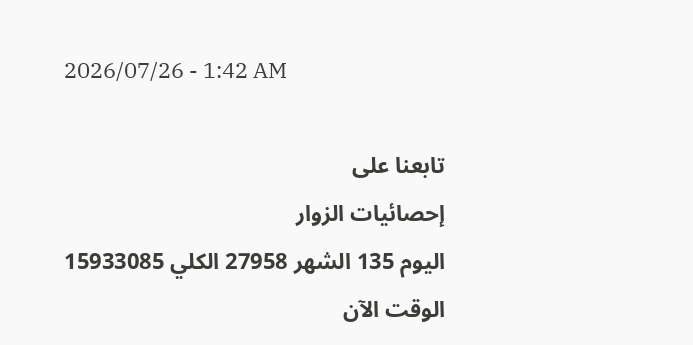2026/07/26 - 1:42 AM

تابعنا على
إحصائيات الزوار
اليوم 135 الشهر 27958 الكلي 15933085
الوقت الآن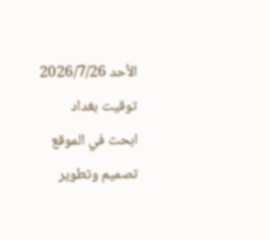الأحد 2026/7/26 توقيت بغداد
ابحث في الموقع
تصميم وتطوير